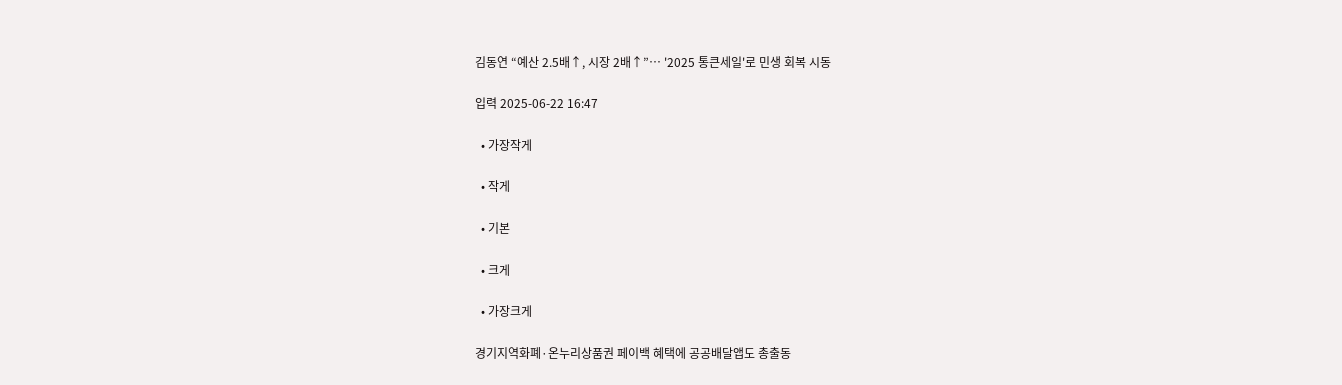김동연 “예산 2.5배↑, 시장 2배↑”… '2025 통큰세일'로 민생 회복 시동

입력 2025-06-22 16:47

  • 가장작게

  • 작게

  • 기본

  • 크게

  • 가장크게

경기지역화폐·온누리상품권 페이백 혜택에 공공배달앱도 총출동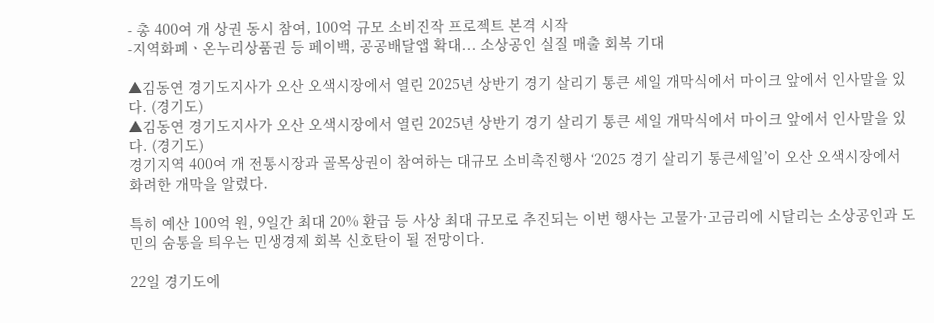- 총 400여 개 상권 동시 참여, 100억 규모 소비진작 프로젝트 본격 시작
-지역화폐ㆍ온누리상품권 등 페이백, 공공배달앱 확대... 소상공인 실질 매출 회복 기대

▲김동연 경기도지사가 오산 오색시장에서 열린 2025년 상반기 경기 살리기 통큰 세일 개막식에서 마이크 앞에서 인사말을 있다. (경기도)
▲김동연 경기도지사가 오산 오색시장에서 열린 2025년 상반기 경기 살리기 통큰 세일 개막식에서 마이크 앞에서 인사말을 있다. (경기도)
경기지역 400여 개 전통시장과 골목상권이 참여하는 대규모 소비촉진행사 ‘2025 경기 살리기 통큰세일’이 오산 오색시장에서 화려한 개막을 알렸다.

특히 예산 100억 원, 9일간 최대 20% 환급 등 사상 최대 규모로 추진되는 이번 행사는 고물가·고금리에 시달리는 소상공인과 도민의 숨통을 틔우는 민생경제 회복 신호탄이 될 전망이다.

22일 경기도에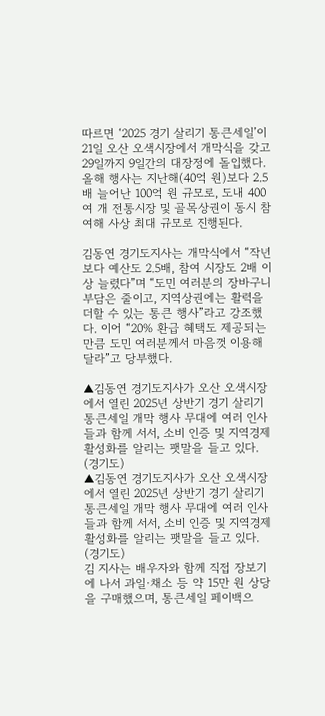따르면 ‘2025 경기 살리기 통큰세일’이 21일 오산 오색시장에서 개막식을 갖고 29일까지 9일간의 대장정에 돌입했다. 올해 행사는 지난해(40억 원)보다 2.5배 늘어난 100억 원 규모로, 도내 400여 개 전통시장 및 골목상권이 동시 참여해 사상 최대 규모로 진행된다.

김동연 경기도지사는 개막식에서 “작년보다 예산도 2.5배, 참여 시장도 2배 이상 늘렸다”며 “도민 여러분의 장바구니 부담은 줄이고, 지역상권에는 활력을 더할 수 있는 통큰 행사”라고 강조했다. 이어 “20% 환급 혜택도 제공되는 만큼 도민 여러분께서 마음껏 이용해 달라”고 당부했다.

▲김동연 경기도지사가 오산 오색시장에서 열린 2025년 상반기 경기 살리기 통큰세일 개막 행사 무대에 여러 인사들과 함께 서서, 소비 인증 및 지역경제 활성화를 알리는 팻말을 들고 있다. (경기도)
▲김동연 경기도지사가 오산 오색시장에서 열린 2025년 상반기 경기 살리기 통큰세일 개막 행사 무대에 여러 인사들과 함께 서서, 소비 인증 및 지역경제 활성화를 알리는 팻말을 들고 있다. (경기도)
김 지사는 배우자와 함께 직접 장보기에 나서 과일·채소 등 약 15만 원 상당을 구매했으며, 통큰세일 페이백으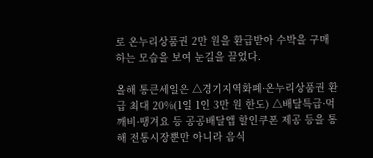로 온누리상품권 2만 원을 환급받아 수박을 구매하는 모습을 보여 눈길을 끌었다.

올해 통큰세일은 △경기지역화폐·온누리상품권 환급 최대 20%(1일 1인 3만 원 한도) △배달특급·먹깨비·땡겨요 등 공공배달앱 할인쿠폰 제공 등을 통해 전통시장뿐만 아니라 음식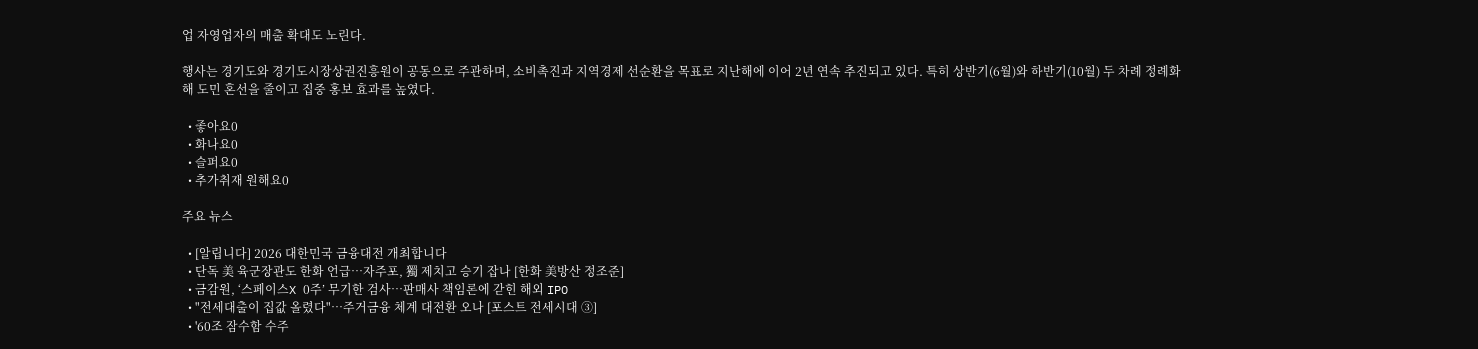업 자영업자의 매출 확대도 노린다.

행사는 경기도와 경기도시장상권진흥원이 공동으로 주관하며, 소비촉진과 지역경제 선순환을 목표로 지난해에 이어 2년 연속 추진되고 있다. 특히 상반기(6월)와 하반기(10월) 두 차례 정례화해 도민 혼선을 줄이고 집중 홍보 효과를 높였다.

  • 좋아요0
  • 화나요0
  • 슬퍼요0
  • 추가취재 원해요0

주요 뉴스

  • [알립니다] 2026 대한민국 금융대전 개최합니다
  • 단독 美 육군장관도 한화 언급…자주포, 獨 제치고 승기 잡나 [한화 美방산 정조준]
  • 금감원, ‘스페이스X 0주’ 무기한 검사…판매사 책임론에 갇힌 해외 IPO
  • "전세대출이 집값 올렸다"…주거금융 체계 대전환 오나 [포스트 전세시대 ③]
  • '60조 잠수함 수주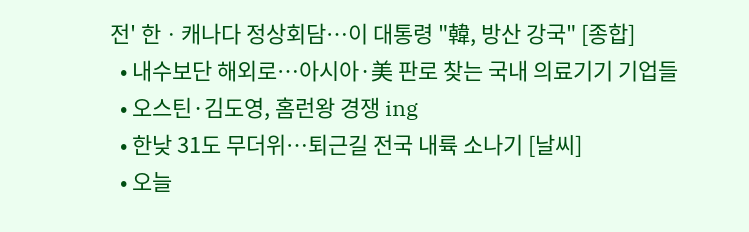전' 한ㆍ캐나다 정상회담⋯이 대통령 "韓, 방산 강국" [종합]
  • 내수보단 해외로…아시아·美 판로 찾는 국내 의료기기 기업들
  • 오스틴·김도영, 홈런왕 경쟁 ing
  • 한낮 31도 무더위⋯퇴근길 전국 내륙 소나기 [날씨]
  • 오늘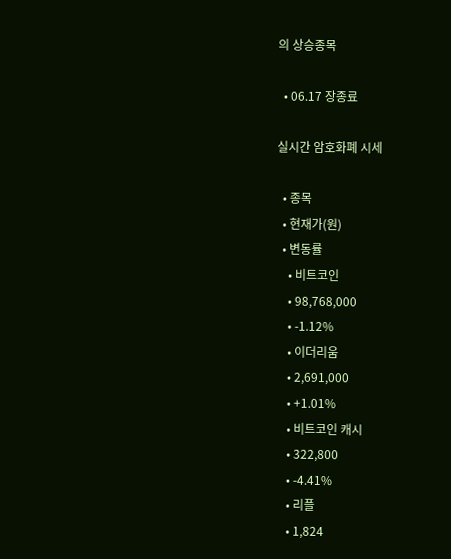의 상승종목

  • 06.17 장종료

실시간 암호화폐 시세

  • 종목
  • 현재가(원)
  • 변동률
    • 비트코인
    • 98,768,000
    • -1.12%
    • 이더리움
    • 2,691,000
    • +1.01%
    • 비트코인 캐시
    • 322,800
    • -4.41%
    • 리플
    • 1,824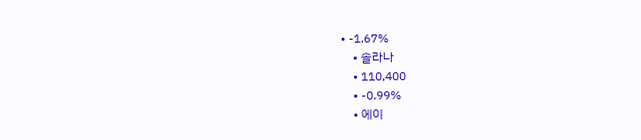• -1.67%
    • 솔라나
    • 110,400
    • -0.99%
    • 에이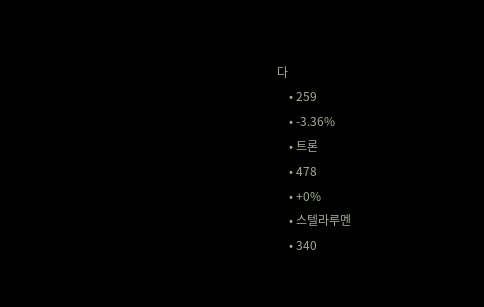다
    • 259
    • -3.36%
    • 트론
    • 478
    • +0%
    • 스텔라루멘
    • 340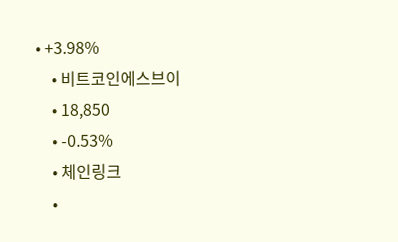• +3.98%
    • 비트코인에스브이
    • 18,850
    • -0.53%
    • 체인링크
    •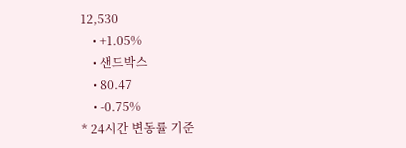12,530
    • +1.05%
    • 샌드박스
    • 80.47
    • -0.75%
* 24시간 변동률 기준